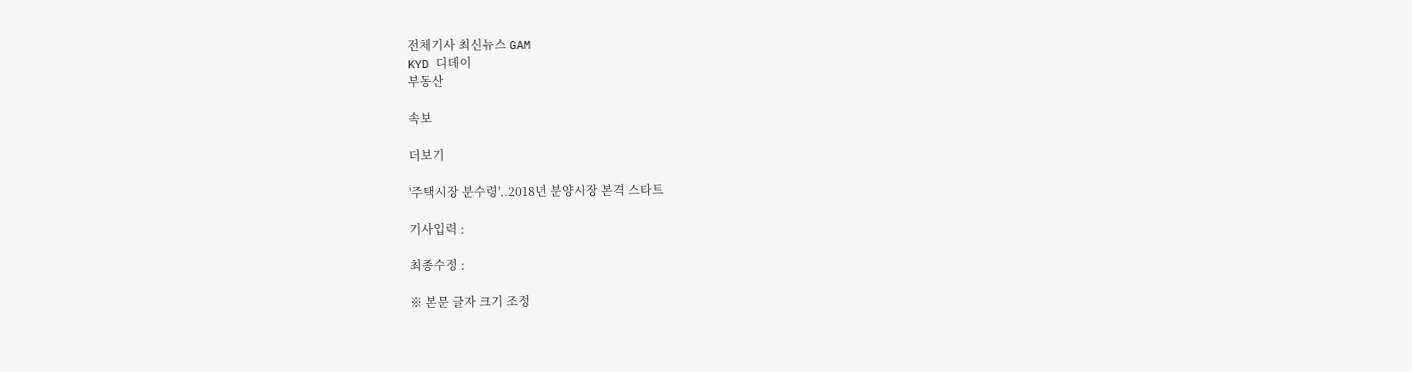전체기사 최신뉴스 GAM
KYD 디데이
부동산

속보

더보기

'주택시장 분수령'..2018년 분양시장 본격 스타트

기사입력 :

최종수정 :

※ 본문 글자 크기 조정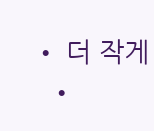• 더 작게
  •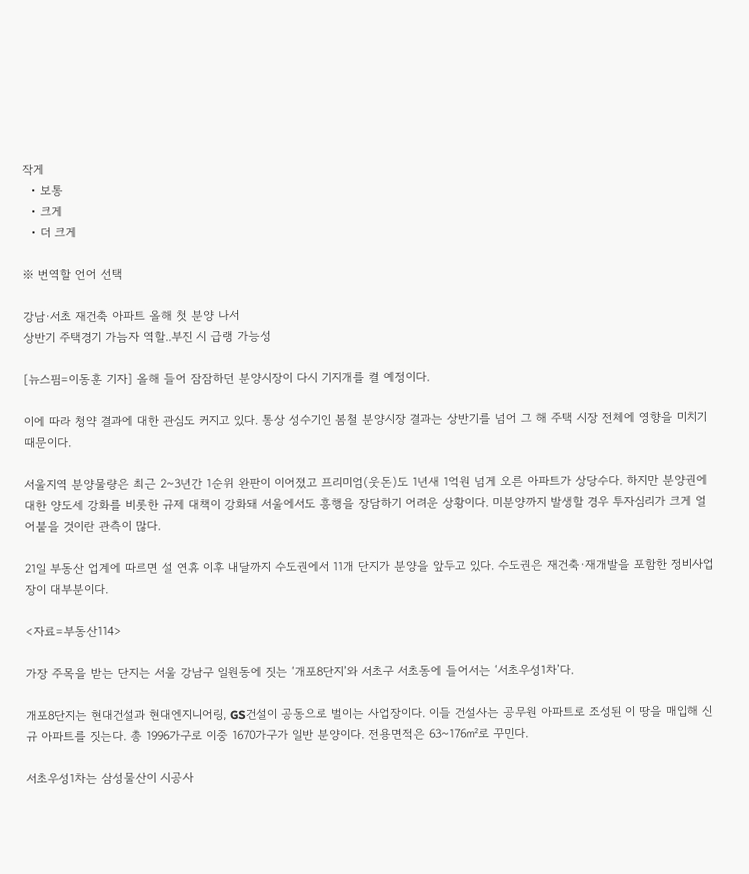작게
  • 보통
  • 크게
  • 더 크게

※ 번역할 언어 선택

강남·서초 재건축 아파트 올해 첫 분양 나서
상반기 주택경기 가늠자 역할..부진 시 급랭 가능성

[뉴스핌=이동훈 기자] 올해 들어 잠잠하던 분양시장이 다시 기지개를 켤 예정이다.

이에 따라 청약 결과에 대한 관심도 커지고 있다. 통상 성수기인 봄철 분양시장 결과는 상반기를 넘어 그 해 주택 시장 전체에 영향을 미치기 때문이다.

서울지역 분양물량은 최근 2~3년간 1순위 완판이 이어졌고 프리미엄(웃돈)도 1년새 1억원 넘게 오른 아파트가 상당수다. 하지만 분양권에 대한 양도세 강화를 비롯한 규제 대책이 강화돼 서울에서도 흥행을 장담하기 어려운 상황이다. 미분양까지 발생할 경우 투자심리가 크게 얼어붙을 것이란 관측이 많다.

21일 부동산 업계에 따르면 설 연휴 이후 내달까지 수도권에서 11개 단지가 분양을 앞두고 있다. 수도권은 재건축·재개발을 포함한 정비사업장이 대부분이다.

<자료=부동산114>

가장 주목을 받는 단지는 서울 강남구 일원동에 짓는 ‘개포8단지’와 서초구 서초동에 들어서는 ‘서초우성1차’다.

개포8단지는 현대건설과 현대엔지니어링, GS건설이 공동으로 벌이는 사업장이다. 이들 건설사는 공무원 아파트로 조성된 이 땅을 매입해 신규 아파트를 짓는다. 총 1996가구로 이중 1670가구가 일반 분양이다. 전용면적은 63~176㎡로 꾸민다.

서초우성1차는 삼성물산이 시공사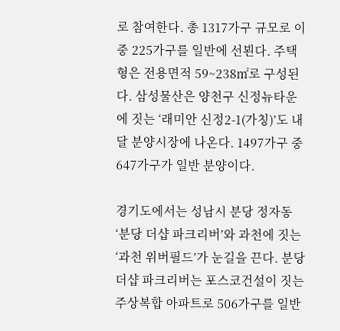로 참여한다. 총 1317가구 규모로 이중 225가구를 일반에 선뵌다. 주택형은 전용면적 59~238㎡로 구성된다. 삼성물산은 양천구 신정뉴타운에 짓는 ‘래미안 신정2-1(가칭)’도 내달 분양시장에 나온다. 1497가구 중 647가구가 일반 분양이다.

경기도에서는 성남시 분당 정자동 ‘분당 더샵 파크리버’와 과천에 짓는 ‘과천 위버필드’가 눈길을 끈다. 분당 더샵 파크리버는 포스코건설이 짓는 주상복합 아파트로 506가구를 일반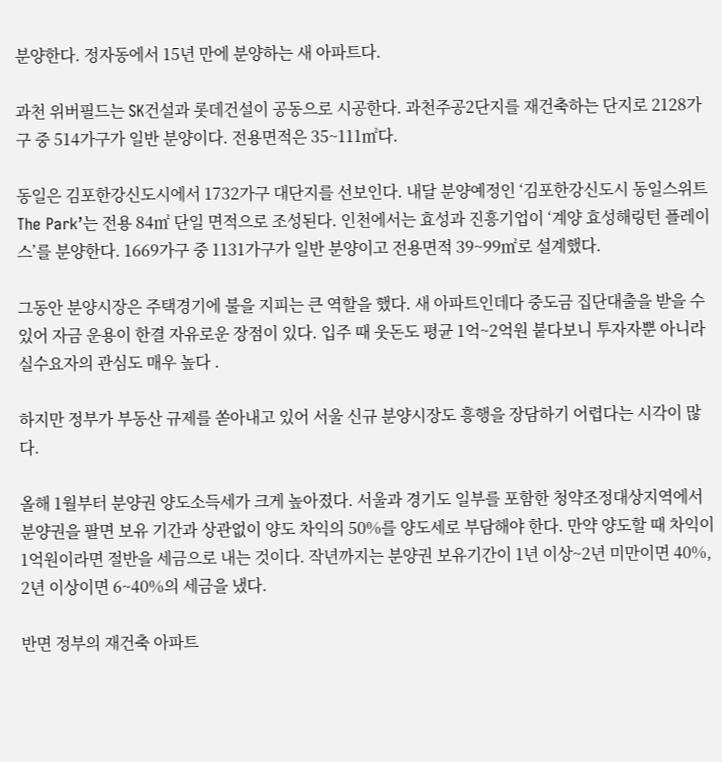분양한다. 정자동에서 15년 만에 분양하는 새 아파트다.

과천 위버필드는 SK건설과 롯데건설이 공동으로 시공한다. 과천주공2단지를 재건축하는 단지로 2128가구 중 514가구가 일반 분양이다. 전용면적은 35~111㎡다.

동일은 김포한강신도시에서 1732가구 대단지를 선보인다. 내달 분양예정인 ‘김포한강신도시 동일스위트 The Park’는 전용 84㎡ 단일 면적으로 조성된다. 인천에서는 효성과 진흥기업이 ‘계양 효성해링턴 플레이스’를 분양한다. 1669가구 중 1131가구가 일반 분양이고 전용면적 39~99㎡로 설계했다.

그동안 분양시장은 주택경기에 불을 지피는 큰 역할을 했다. 새 아파트인데다 중도금 집단대출을 받을 수 있어 자금 운용이 한결 자유로운 장점이 있다. 입주 때 웃돈도 평균 1억~2억원 붙다보니 투자자뿐 아니라 실수요자의 관심도 매우 높다 .

하지만 정부가 부동산 규제를 쏟아내고 있어 서울 신규 분양시장도 흥행을 장담하기 어렵다는 시각이 많다.

올해 1월부터 분양권 양도소득세가 크게 높아졌다. 서울과 경기도 일부를 포함한 청약조정대상지역에서 분양권을 팔면 보유 기간과 상관없이 양도 차익의 50%를 양도세로 부담해야 한다. 만약 양도할 때 차익이 1억원이라면 절반을 세금으로 내는 것이다. 작년까지는 분양권 보유기간이 1년 이상~2년 미만이면 40%, 2년 이상이면 6~40%의 세금을 냈다.

반면 정부의 재건축 아파트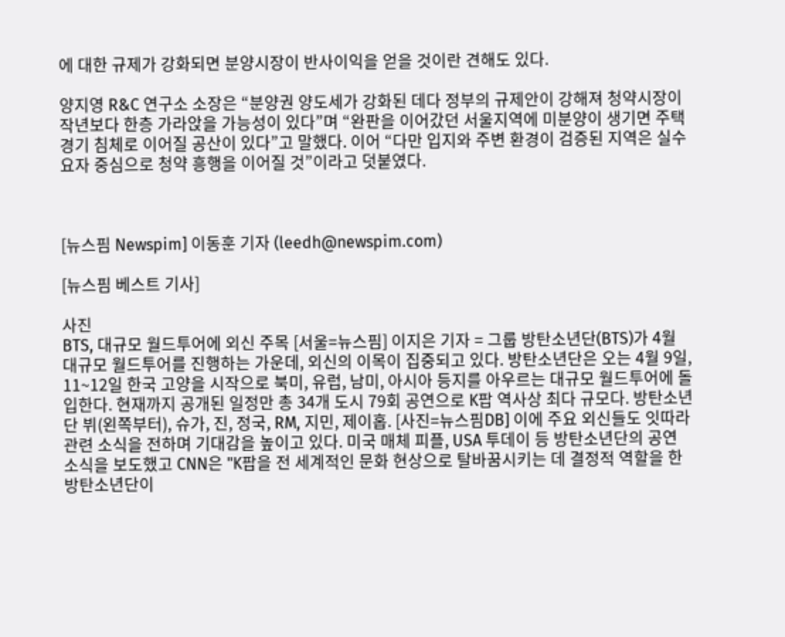에 대한 규제가 강화되면 분양시장이 반사이익을 얻을 것이란 견해도 있다.

양지영 R&C 연구소 소장은 “분양권 양도세가 강화된 데다 정부의 규제안이 강해져 청약시장이 작년보다 한층 가라앉을 가능성이 있다”며 “완판을 이어갔던 서울지역에 미분양이 생기면 주택경기 침체로 이어질 공산이 있다”고 말했다. 이어 “다만 입지와 주변 환경이 검증된 지역은 실수요자 중심으로 청약 흥행을 이어질 것”이라고 덧붙였다.



[뉴스핌 Newspim] 이동훈 기자 (leedh@newspim.com)

[뉴스핌 베스트 기사]

사진
BTS, 대규모 월드투어에 외신 주목 [서울=뉴스핌] 이지은 기자 = 그룹 방탄소년단(BTS)가 4월 대규모 월드투어를 진행하는 가운데, 외신의 이목이 집중되고 있다. 방탄소년단은 오는 4월 9일, 11~12일 한국 고양을 시작으로 북미, 유럽, 남미, 아시아 등지를 아우르는 대규모 월드투어에 돌입한다. 현재까지 공개된 일정만 총 34개 도시 79회 공연으로 K팝 역사상 최다 규모다. 방탄소년단 뷔(왼쪽부터), 슈가, 진, 정국, RM, 지민, 제이홉. [사진=뉴스핌DB] 이에 주요 외신들도 잇따라 관련 소식을 전하며 기대감을 높이고 있다. 미국 매체 피플, USA 투데이 등 방탄소년단의 공연 소식을 보도했고 CNN은 "K팝을 전 세계적인 문화 현상으로 탈바꿈시키는 데 결정적 역할을 한 방탄소년단이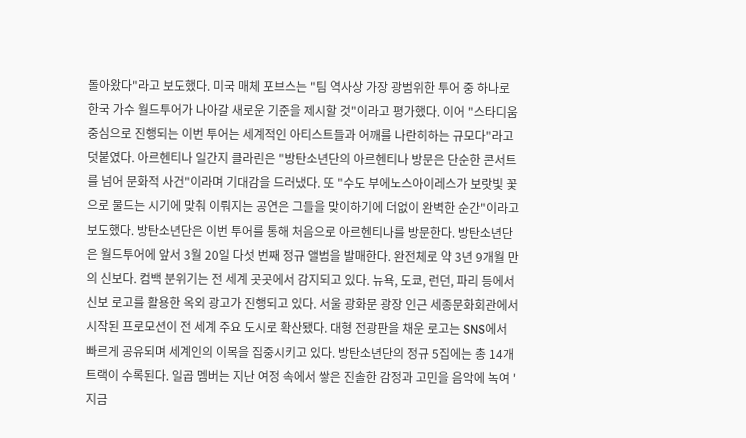돌아왔다"라고 보도했다. 미국 매체 포브스는 "팀 역사상 가장 광범위한 투어 중 하나로 한국 가수 월드투어가 나아갈 새로운 기준을 제시할 것"이라고 평가했다. 이어 "스타디움 중심으로 진행되는 이번 투어는 세계적인 아티스트들과 어깨를 나란히하는 규모다"라고 덧붙였다. 아르헨티나 일간지 클라린은 "방탄소년단의 아르헨티나 방문은 단순한 콘서트를 넘어 문화적 사건"이라며 기대감을 드러냈다. 또 "수도 부에노스아이레스가 보랏빛 꽃으로 물드는 시기에 맞춰 이뤄지는 공연은 그들을 맞이하기에 더없이 완벽한 순간"이라고 보도했다. 방탄소년단은 이번 투어를 통해 처음으로 아르헨티나를 방문한다. 방탄소년단은 월드투어에 앞서 3월 20일 다섯 번째 정규 앨범을 발매한다. 완전체로 약 3년 9개월 만의 신보다. 컴백 분위기는 전 세계 곳곳에서 감지되고 있다. 뉴욕, 도쿄, 런던, 파리 등에서 신보 로고를 활용한 옥외 광고가 진행되고 있다. 서울 광화문 광장 인근 세종문화회관에서 시작된 프로모션이 전 세계 주요 도시로 확산됐다. 대형 전광판을 채운 로고는 SNS에서 빠르게 공유되며 세계인의 이목을 집중시키고 있다. 방탄소년단의 정규 5집에는 총 14개 트랙이 수록된다. 일곱 멤버는 지난 여정 속에서 쌓은 진솔한 감정과 고민을 음악에 녹여 '지금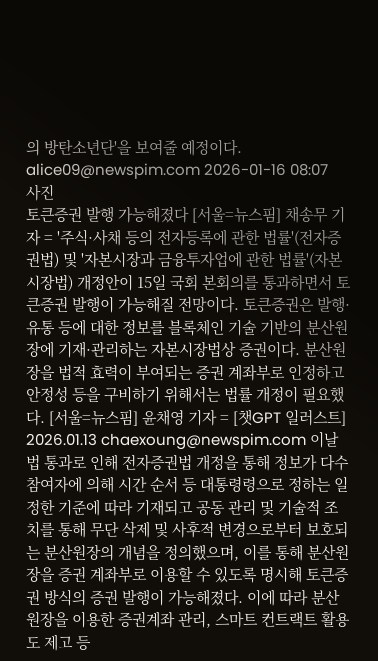의 방탄소년단'을 보여줄 예정이다. alice09@newspim.com 2026-01-16 08:07
사진
토큰증권 발행 가능해졌다 [서울=뉴스핌] 채송무 기자 = '주식·사채 등의 전자등록에 관한 법률'(전자증권법) 및 '자본시장과 금융투자업에 관한 법률'(자본시장법) 개정안이 15일 국회 본회의를 통과하면서 토큰증권 발행이 가능해질 전망이다. 토큰증권은 발행·유통 등에 대한 정보를 블록체인 기술 기반의 분산원장에 기재·관리하는 자본시장법상 증권이다. 분산원장을 법적 효력이 부여되는 증권 계좌부로 인정하고 안정성 등을 구비하기 위해서는 법률 개정이 필요했다. [서울=뉴스핌] 윤채영 기자 = [챗GPT 일러스트] 2026.01.13 chaexoung@newspim.com 이날 법 통과로 인해 전자증권법 개정을 통해 정보가 다수 참여자에 의해 시간 순서 등 대통령령으로 정하는 일정한 기준에 따라 기재되고 공동 관리 및 기술적 조치를 통해 무단 삭제 및 사후적 변경으로부터 보호되는 분산원장의 개념을 정의했으며, 이를 통해 분산원장을 증권 계좌부로 이용할 수 있도록 명시해 토큰증권 방식의 증권 발행이 가능해졌다. 이에 따라 분산원장을 이용한 증권계좌 관리, 스마트 컨트랙트 활용도 제고 등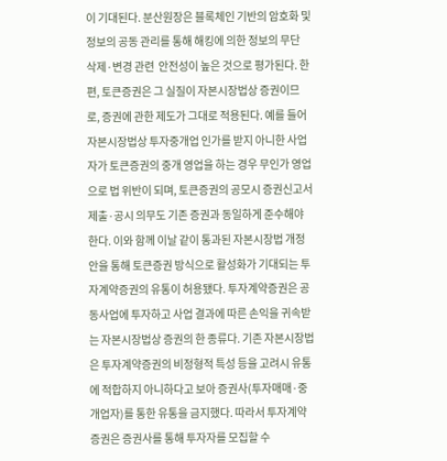이 기대된다. 분산원장은 블록체인 기반의 암호화 및 정보의 공동 관리를 통해 해킹에 의한 정보의 무단 삭제·변경 관련  안전성이 높은 것으로 평가된다. 한편, 토큰증권은 그 실질이 자본시장법상 증권이므로, 증권에 관한 제도가 그대로 적용된다. 예를 들어 자본시장법상 투자중개업 인가를 받지 아니한 사업자가 토큰증권의 중개 영업을 하는 경우 무인가 영업으로 법 위반이 되며, 토큰증권의 공모시 증권신고서 제출·공시 의무도 기존 증권과 동일하게 준수해야 한다. 이와 함께 이날 같이 통과된 자본시장법 개정안을 통해 토큰증권 방식으로 활성화가 기대되는 투자계약증권의 유통이 허용됐다. 투자계약증권은 공동사업에 투자하고 사업 결과에 따른 손익을 귀속받는 자본시장법상 증권의 한 종류다. 기존 자본시장법은 투자계약증권의 비정형적 특성 등을 고려시 유통에 적합하지 아니하다고 보아 증권사(투자매매·중개업자)를 통한 유통을 금지했다. 따라서 투자계약증권은 증권사를 통해 투자자를 모집할 수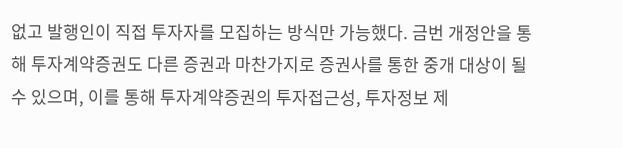없고 발행인이 직접 투자자를 모집하는 방식만 가능했다. 금번 개정안을 통해 투자계약증권도 다른 증권과 마찬가지로 증권사를 통한 중개 대상이 될 수 있으며, 이를 통해 투자계약증권의 투자접근성, 투자정보 제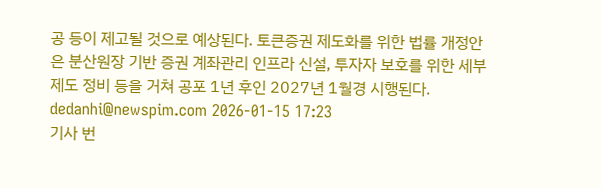공 등이 제고될 것으로 예상된다. 토큰증권 제도화를 위한 법률 개정안은 분산원장 기반 증권 계좌관리 인프라 신설, 투자자 보호를 위한 세부제도 정비 등을 거쳐 공포 1년 후인 2027년 1월경 시행된다. dedanhi@newspim.com 2026-01-15 17:23
기사 번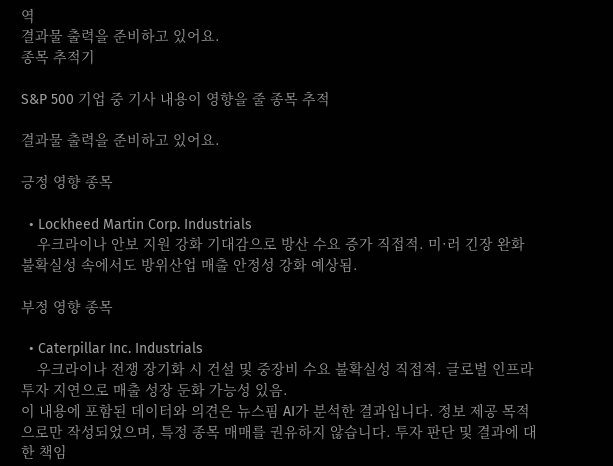역
결과물 출력을 준비하고 있어요.
종목 추적기

S&P 500 기업 중 기사 내용이 영향을 줄 종목 추적

결과물 출력을 준비하고 있어요.

긍정 영향 종목

  • Lockheed Martin Corp. Industrials
    우크라이나 안보 지원 강화 기대감으로 방산 수요 증가 직접적. 미·러 긴장 완화 불확실성 속에서도 방위산업 매출 안정성 강화 예상됨.

부정 영향 종목

  • Caterpillar Inc. Industrials
    우크라이나 전쟁 장기화 시 건설 및 중장비 수요 불확실성 직접적. 글로벌 인프라 투자 지연으로 매출 성장 둔화 가능성 있음.
이 내용에 포함된 데이터와 의견은 뉴스핌 AI가 분석한 결과입니다. 정보 제공 목적으로만 작성되었으며, 특정 종목 매매를 권유하지 않습니다. 투자 판단 및 결과에 대한 책임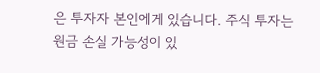은 투자자 본인에게 있습니다. 주식 투자는 원금 손실 가능성이 있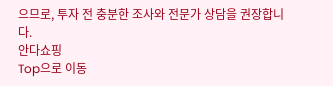으므로, 투자 전 충분한 조사와 전문가 상담을 권장합니다.
안다쇼핑
Top으로 이동